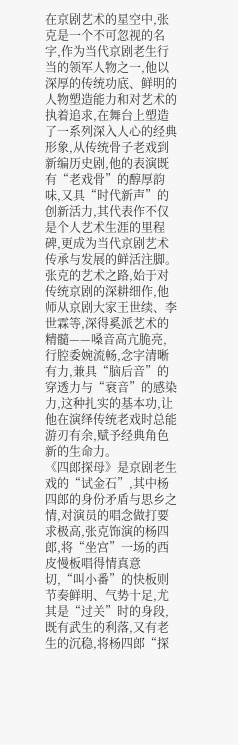在京剧艺术的星空中,张克是一个不可忽视的名字,作为当代京剧老生行当的领军人物之一,他以深厚的传统功底、鲜明的人物塑造能力和对艺术的执着追求,在舞台上塑造了一系列深入人心的经典形象,从传统骨子老戏到新编历史剧,他的表演既有“老戏骨”的醇厚韵味,又具“时代新声”的创新活力,其代表作不仅是个人艺术生涯的里程碑,更成为当代京剧艺术传承与发展的鲜活注脚。
张克的艺术之路,始于对传统京剧的深耕细作,他师从京剧大家王世续、李世霖等,深得奚派艺术的精髓——嗓音高亢脆亮,行腔委婉流畅,念字清晰有力,兼具“脑后音”的穿透力与“衰音”的感染力,这种扎实的基本功,让他在演绎传统老戏时总能游刃有余,赋予经典角色新的生命力。
《四郎探母》是京剧老生戏的“试金石”,其中杨四郎的身份矛盾与思乡之情,对演员的唱念做打要求极高,张克饰演的杨四郎,将“坐宫”一场的西皮慢板唱得情真意切,“叫小番”的快板则节奏鲜明、气势十足,尤其是“过关”时的身段,既有武生的利落,又有老生的沉稳,将杨四郎“探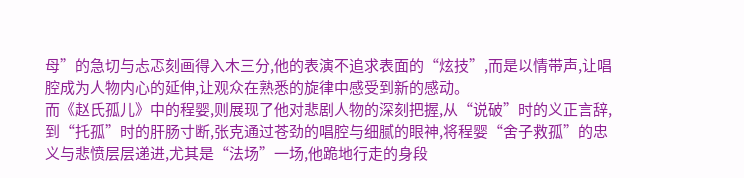母”的急切与忐忑刻画得入木三分,他的表演不追求表面的“炫技”,而是以情带声,让唱腔成为人物内心的延伸,让观众在熟悉的旋律中感受到新的感动。
而《赵氏孤儿》中的程婴,则展现了他对悲剧人物的深刻把握,从“说破”时的义正言辞,到“托孤”时的肝肠寸断,张克通过苍劲的唱腔与细腻的眼神,将程婴“舍子救孤”的忠义与悲愤层层递进,尤其是“法场”一场,他跪地行走的身段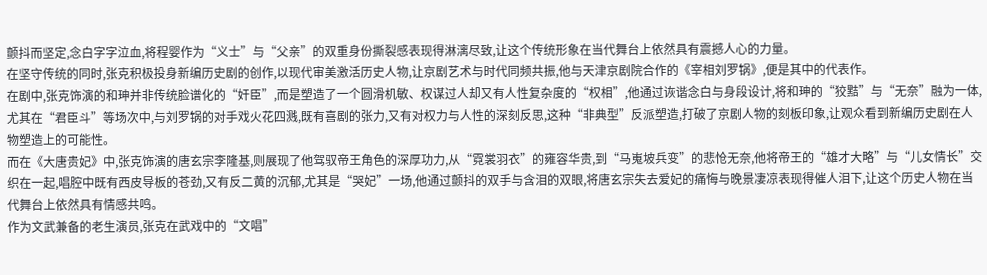颤抖而坚定,念白字字泣血,将程婴作为“义士”与“父亲”的双重身份撕裂感表现得淋漓尽致,让这个传统形象在当代舞台上依然具有震撼人心的力量。
在坚守传统的同时,张克积极投身新编历史剧的创作,以现代审美激活历史人物,让京剧艺术与时代同频共振,他与天津京剧院合作的《宰相刘罗锅》,便是其中的代表作。
在剧中,张克饰演的和珅并非传统脸谱化的“奸臣”,而是塑造了一个圆滑机敏、权谋过人却又有人性复杂度的“权相”,他通过诙谐念白与身段设计,将和珅的“狡黠”与“无奈”融为一体,尤其在“君臣斗”等场次中,与刘罗锅的对手戏火花四溅,既有喜剧的张力,又有对权力与人性的深刻反思,这种“非典型”反派塑造,打破了京剧人物的刻板印象,让观众看到新编历史剧在人物塑造上的可能性。
而在《大唐贵妃》中,张克饰演的唐玄宗李隆基,则展现了他驾驭帝王角色的深厚功力,从“霓裳羽衣”的雍容华贵,到“马嵬坡兵变”的悲怆无奈,他将帝王的“雄才大略”与“儿女情长”交织在一起,唱腔中既有西皮导板的苍劲,又有反二黄的沉郁,尤其是“哭妃”一场,他通过颤抖的双手与含泪的双眼,将唐玄宗失去爱妃的痛悔与晚景凄凉表现得催人泪下,让这个历史人物在当代舞台上依然具有情感共鸣。
作为文武兼备的老生演员,张克在武戏中的“文唱”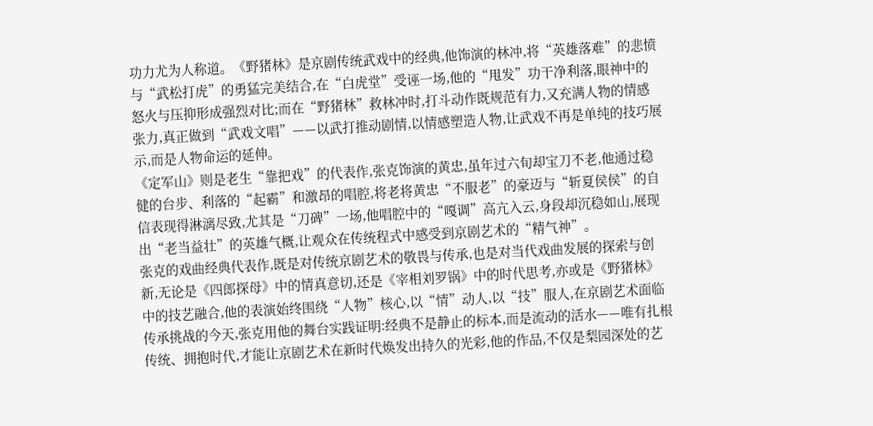功力尤为人称道。《野猪林》是京剧传统武戏中的经典,他饰演的林冲,将“英雄落难”的悲愤与“武松打虎”的勇猛完美结合,在“白虎堂”受诬一场,他的“甩发”功干净利落,眼神中的怒火与压抑形成强烈对比;而在“野猪林”救林冲时,打斗动作既规范有力,又充满人物的情感张力,真正做到“武戏文唱”——以武打推动剧情,以情感塑造人物,让武戏不再是单纯的技巧展示,而是人物命运的延伸。
《定军山》则是老生“靠把戏”的代表作,张克饰演的黄忠,虽年过六旬却宝刀不老,他通过稳健的台步、利落的“起霸”和激昂的唱腔,将老将黄忠“不服老”的豪迈与“斩夏侯侯”的自信表现得淋漓尽致,尤其是“刀碑”一场,他唱腔中的“嘎调”高亢入云,身段却沉稳如山,展现出“老当益壮”的英雄气概,让观众在传统程式中感受到京剧艺术的“精气神”。
张克的戏曲经典代表作,既是对传统京剧艺术的敬畏与传承,也是对当代戏曲发展的探索与创新,无论是《四郎探母》中的情真意切,还是《宰相刘罗锅》中的时代思考,亦或是《野猪林》中的技艺融合,他的表演始终围绕“人物”核心,以“情”动人,以“技”服人,在京剧艺术面临传承挑战的今天,张克用他的舞台实践证明:经典不是静止的标本,而是流动的活水——唯有扎根传统、拥抱时代,才能让京剧艺术在新时代焕发出持久的光彩,他的作品,不仅是梨园深处的艺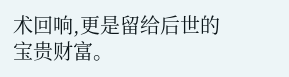术回响,更是留给后世的宝贵财富。